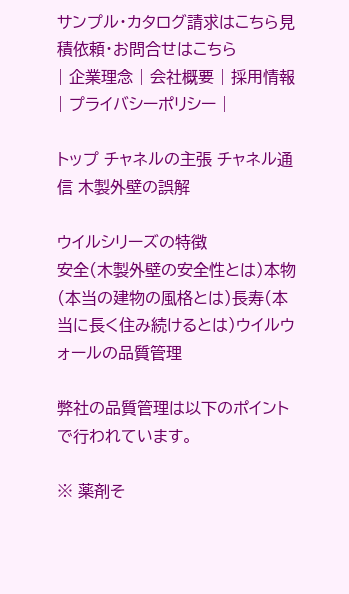サンプル・カタログ請求はこちら見積依頼・お問合せはこちら
| 企業理念 | 会社概要 | 採用情報 | プライバシーポリシー |

トップ チャネルの主張 チャネル通信 木製外壁の誤解

ウイルシリーズの特徴
安全(木製外壁の安全性とは)本物(本当の建物の風格とは)長寿(本当に長く住み続けるとは)ウイルウォールの品質管理

弊社の品質管理は以下のポイントで行われています。

※ 薬剤そ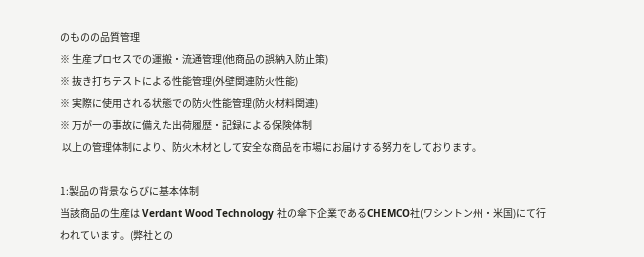のものの品質管理
※ 生産プロセスでの運搬・流通管理(他商品の誤納入防止策)
※ 抜き打ちテストによる性能管理(外壁関連防火性能)
※ 実際に使用される状態での防火性能管理(防火材料関連)
※ 万が一の事故に備えた出荷履歴・記録による保険体制
 以上の管理体制により、防火木材として安全な商品を市場にお届けする努力をしております。

1:製品の背景ならびに基本体制
当該商品の生産は Verdant Wood Technology 社の傘下企業であるCHEMCO社(ワシントン州・米国)にて行われています。(弊社との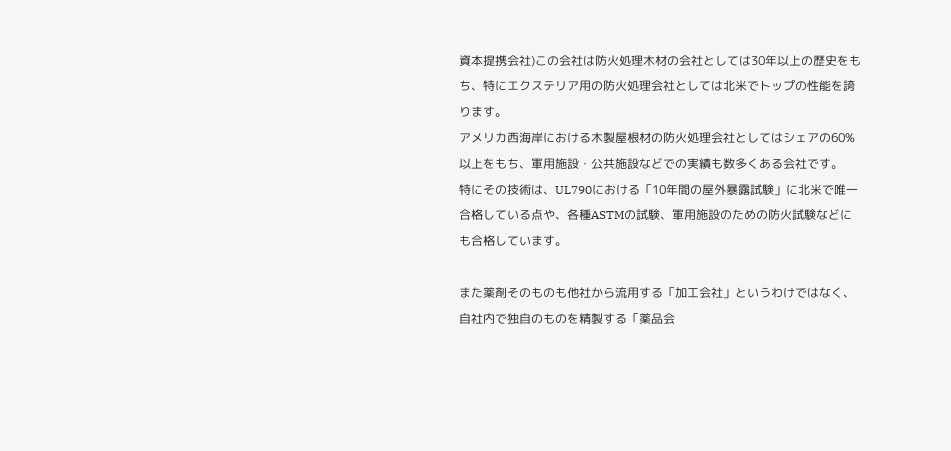資本提携会社)この会社は防火処理木材の会社としては30年以上の歴史をもち、特にエクステリア用の防火処理会社としては北米でトップの性能を誇ります。
アメリカ西海岸における木製屋根材の防火処理会社としてはシェアの60%以上をもち、軍用施設・公共施設などでの実績も数多くある会社です。
特にその技術は、UL790における「10年間の屋外暴露試験」に北米で唯一合格している点や、各種ASTMの試験、軍用施設のための防火試験などにも合格しています。

また薬剤そのものも他社から流用する「加工会社」というわけではなく、自社内で独自のものを精製する「薬品会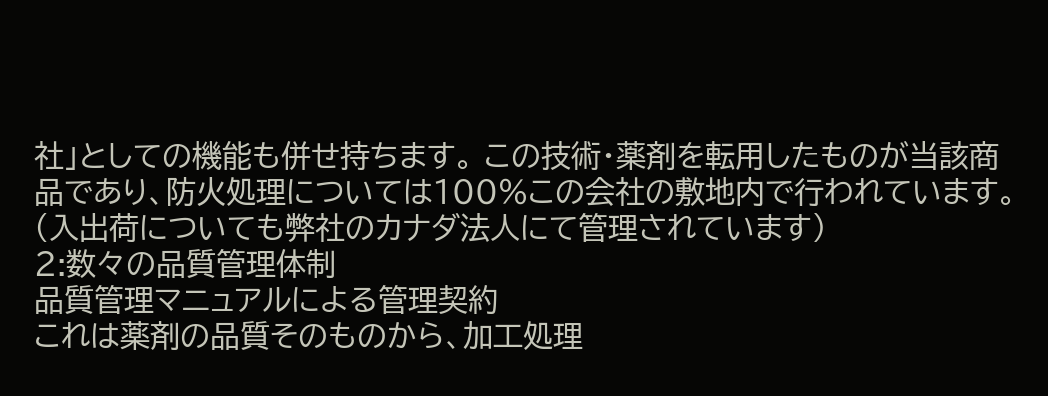社」としての機能も併せ持ちます。 この技術・薬剤を転用したものが当該商品であり、防火処理については100%この会社の敷地内で行われています。(入出荷についても弊社のカナダ法人にて管理されています)
2:数々の品質管理体制
品質管理マニュアルによる管理契約
これは薬剤の品質そのものから、加工処理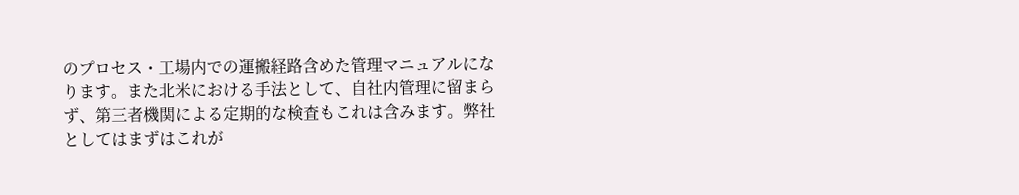のプロセス・工場内での運搬経路含めた管理マニュアルになります。また北米における手法として、自社内管理に留まらず、第三者機関による定期的な検査もこれは含みます。弊社としてはまずはこれが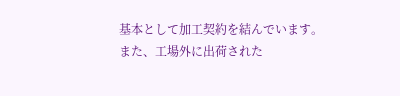基本として加工契約を結んでいます。
また、工場外に出荷された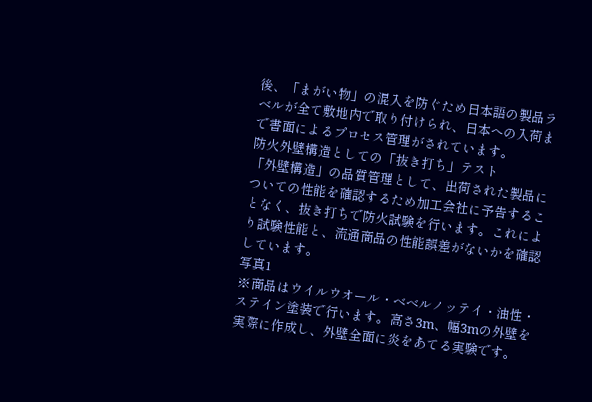後、「まがい物」の混入を防ぐため日本語の製品ラベルが全て敷地内で取り付けられ、日本への入荷まで書面によるプロセス管理がされています。
防火外壁構造としての「抜き打ち」テスト
「外壁構造」の品質管理として、出荷された製品についての性能を確認するため加工会社に予告することなく、抜き打ちで防火試験を行います。これにより試験性能と、流通商品の性能誤差がないかを確認しています。
写真1
※商品はウイルウオール・ベベルノッテイ・油性・ステイン塗装で行います。高さ3m、幅3mの外壁を実際に作成し、外壁全面に炎をあてる実験です。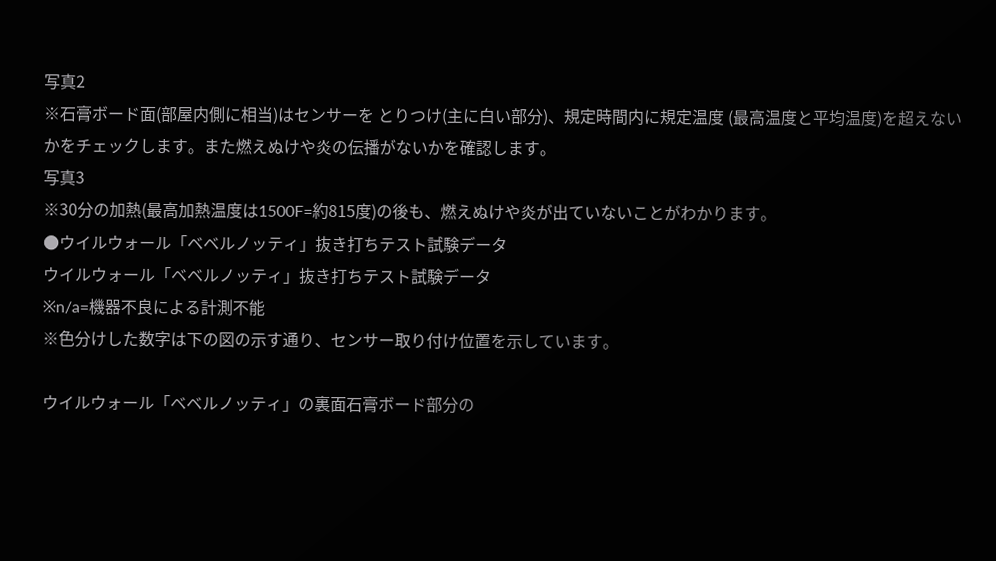写真2
※石膏ボード面(部屋内側に相当)はセンサーを とりつけ(主に白い部分)、規定時間内に規定温度 (最高温度と平均温度)を超えないかをチェックします。また燃えぬけや炎の伝播がないかを確認します。
写真3
※30分の加熱(最高加熱温度は1500F=約815度)の後も、燃えぬけや炎が出ていないことがわかります。
●ウイルウォール「ベベルノッティ」抜き打ちテスト試験データ
ウイルウォール「ベベルノッティ」抜き打ちテスト試験データ
※n/a=機器不良による計測不能
※色分けした数字は下の図の示す通り、センサー取り付け位置を示しています。

ウイルウォール「ベベルノッティ」の裏面石膏ボード部分の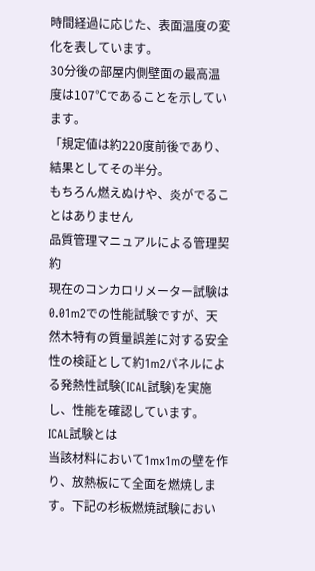時間経過に応じた、表面温度の変化を表しています。
30分後の部屋内側壁面の最高温度は107℃であることを示しています。
「規定値は約220度前後であり、結果としてその半分。
もちろん燃えぬけや、炎がでることはありません
品質管理マニュアルによる管理契約
現在のコンカロリメーター試験は0.01m2での性能試験ですが、天然木特有の質量誤差に対する安全性の検証として約1m2パネルによる発熱性試験(ICAL試験)を実施し、性能を確認しています。
ICAL試験とは
当該材料において1mx1mの壁を作り、放熱板にて全面を燃焼します。下記の杉板燃焼試験におい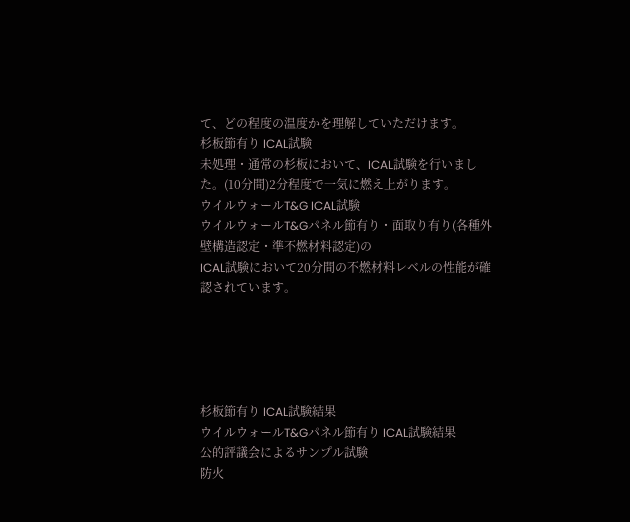て、どの程度の温度かを理解していただけます。
杉板節有り ICAL試験
未処理・通常の杉板において、ICAL試験を行いました。(10分間)2分程度で一気に燃え上がります。
ウイルウォールT&G ICAL試験
ウイルウォールT&Gパネル節有り・面取り有り(各種外壁構造認定・準不燃材料認定)の
ICAL試験において20分間の不燃材料レベルの性能が確認されています。





杉板節有り ICAL試験結果
ウイルウォールT&Gパネル節有り ICAL試験結果
公的評議会によるサンプル試験
防火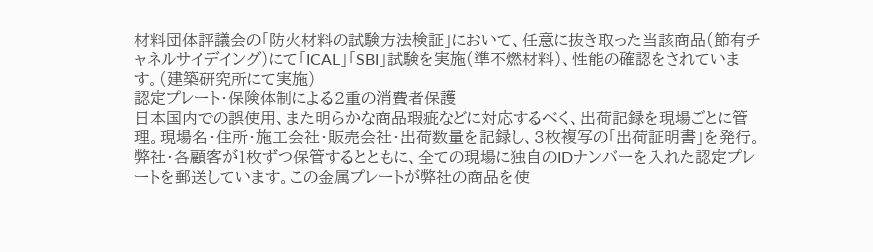材料団体評議会の「防火材料の試験方法検証」において、任意に抜き取った当該商品(節有チャネルサイデイング)にて「ICAL」「SBI」試験を実施(準不燃材料)、性能の確認をされています。(建築研究所にて実施)
認定プレート・保険体制による2重の消費者保護
日本国内での誤使用、また明らかな商品瑕疵などに対応するべく、出荷記録を現場ごとに管理。現場名・住所・施工会社・販売会社・出荷数量を記録し、3枚複写の「出荷証明書」を発行。弊社・各顧客が1枚ずつ保管するとともに、全ての現場に独自のIDナンバーを入れた認定プレートを郵送しています。この金属プレートが弊社の商品を使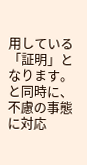用している「証明」となります。と同時に、不慮の事態に対応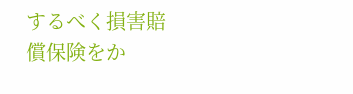するべく損害賠償保険をか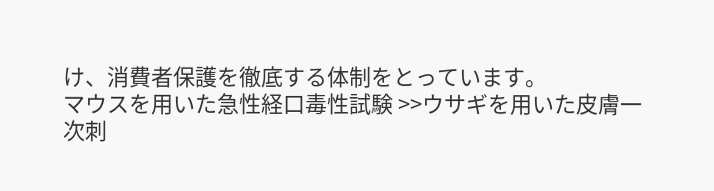け、消費者保護を徹底する体制をとっています。
マウスを用いた急性経口毒性試験 >>ウサギを用いた皮膚一次刺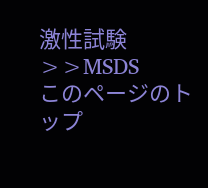激性試験 >>MSDS
このページのトップ